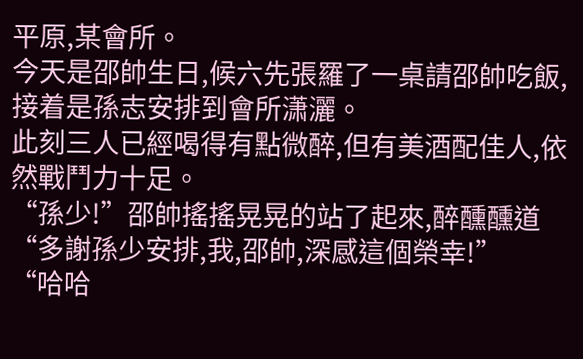平原,某會所。
今天是邵帥生日,候六先張羅了一桌請邵帥吃飯,接着是孫志安排到會所潇灑。
此刻三人已經喝得有點微醉,但有美酒配佳人,依然戰鬥力十足。
“孫少!”邵帥搖搖晃晃的站了起來,醉醺醺道“多謝孫少安排,我,邵帥,深感這個榮幸!”
“哈哈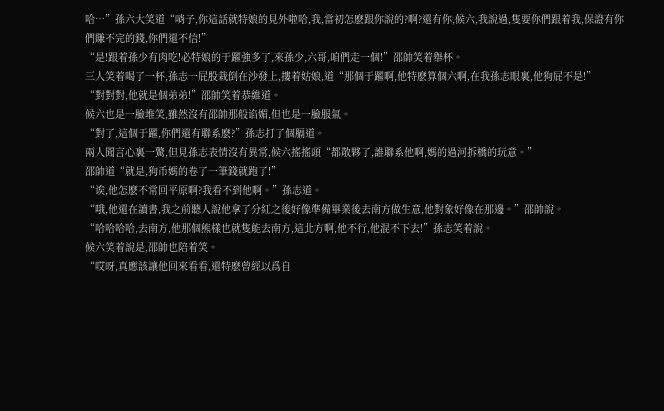哈…”孫六大笑道“哨子,你這話就特娘的見外啦哈,我,當初怎麽跟你說的?啊?還有你,候六,我說過,隻要你們跟着我,保證有你們賺不完的錢,你們還不信!”
“是!跟着孫少有肉吃!必特娘的于躍強多了,來孫少,六哥,咱們走一個!”邵帥笑着舉杯。
三人笑着喝了一杯,孫志一屁股栽倒在沙發上,摟着姑娘,道“那個于躍啊,他特麽算個六啊,在我孫志眼裏,他狗屁不是!”
“對對對,他就是個弟弟!”邵帥笑着恭維道。
候六也是一臉堆笑,雖然沒有邵帥那般谄媚,但也是一臉服氣。
“對了,這個于躍,你們還有聯系麽?”孫志打了個膈道。
兩人聞言心裏一驚,但見孫志表情沒有異常,候六搖搖頭“都散夥了,誰聯系他啊,媽的過河拆橋的玩意。”
邵帥道“就是,狗币媽的卷了一筆錢就跑了!”
“诶,他怎麽不常回平原啊?我看不到他啊。”孫志道。
“哦,他還在讀書,我之前聽人說他拿了分紅之後好像準備畢業後去南方做生意,他對象好像在那邊。”邵帥說。
“哈哈哈哈,去南方,他那個熊樣也就隻能去南方,這北方啊,他不行,他混不下去!”孫志笑着說。
候六笑着說是,邵帥也陪着笑。
“哎呀,真應該讓他回來看看,還特麽曾經以爲自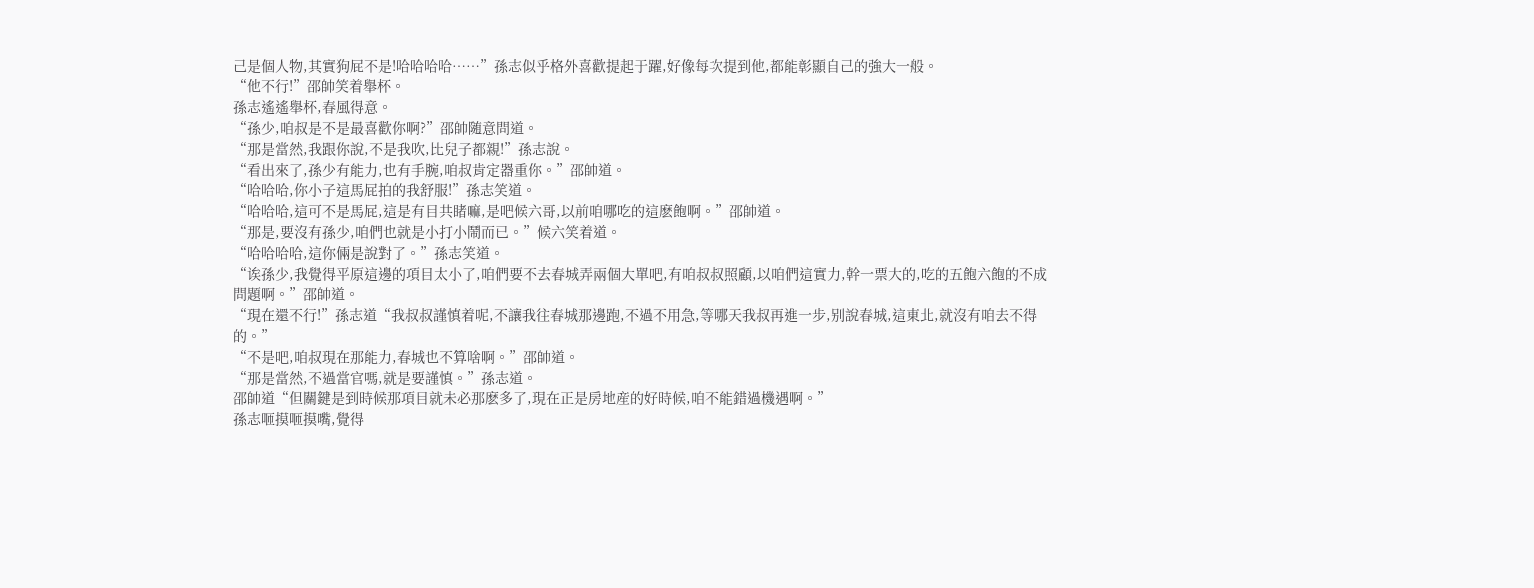己是個人物,其實狗屁不是!哈哈哈哈……”孫志似乎格外喜歡提起于躍,好像每次提到他,都能彰顯自己的強大一般。
“他不行!”邵帥笑着舉杯。
孫志遙遙舉杯,春風得意。
“孫少,咱叔是不是最喜歡你啊?”邵帥随意問道。
“那是當然,我跟你說,不是我吹,比兒子都親!”孫志說。
“看出來了,孫少有能力,也有手腕,咱叔肯定器重你。”邵帥道。
“哈哈哈,你小子這馬屁拍的我舒服!”孫志笑道。
“哈哈哈,這可不是馬屁,這是有目共睹嘛,是吧候六哥,以前咱哪吃的這麽飽啊。”邵帥道。
“那是,要沒有孫少,咱們也就是小打小鬧而已。”候六笑着道。
“哈哈哈哈,這你倆是說對了。”孫志笑道。
“诶孫少,我覺得平原這邊的項目太小了,咱們要不去春城弄兩個大單吧,有咱叔叔照顧,以咱們這實力,幹一票大的,吃的五飽六飽的不成問題啊。”邵帥道。
“現在還不行!”孫志道“我叔叔謹慎着呢,不讓我往春城那邊跑,不過不用急,等哪天我叔再進一步,别說春城,這東北,就沒有咱去不得的。”
“不是吧,咱叔現在那能力,春城也不算啥啊。”邵帥道。
“那是當然,不過當官嗎,就是要謹慎。”孫志道。
邵帥道“但關鍵是到時候那項目就未必那麽多了,現在正是房地産的好時候,咱不能錯過機遇啊。”
孫志咂摸咂摸嘴,覺得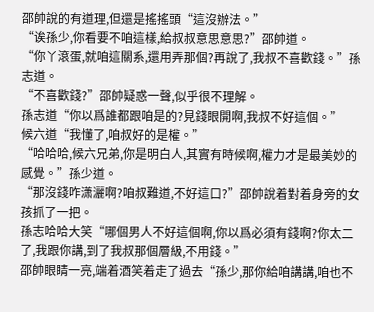邵帥說的有道理,但還是搖搖頭“這沒辦法。”
“诶孫少,你看要不咱這樣,給叔叔意思意思?”邵帥道。
“你丫滾蛋,就咱這關系,還用弄那個?再說了,我叔不喜歡錢。”孫志道。
“不喜歡錢?”邵帥疑惑一聲,似乎很不理解。
孫志道“你以爲誰都跟咱是的?見錢眼開啊,我叔不好這個。”
候六道“我懂了,咱叔好的是權。”
“哈哈哈,候六兄弟,你是明白人,其實有時候啊,權力才是最美妙的感覺。”孫少道。
“那沒錢咋潇灑啊?咱叔難道,不好這口?”邵帥說着對着身旁的女孩抓了一把。
孫志哈哈大笑“哪個男人不好這個啊,你以爲必須有錢啊?你太二了,我跟你講,到了我叔那個層級,不用錢。”
邵帥眼睛一亮,端着酒笑着走了過去“孫少,那你給咱講講,咱也不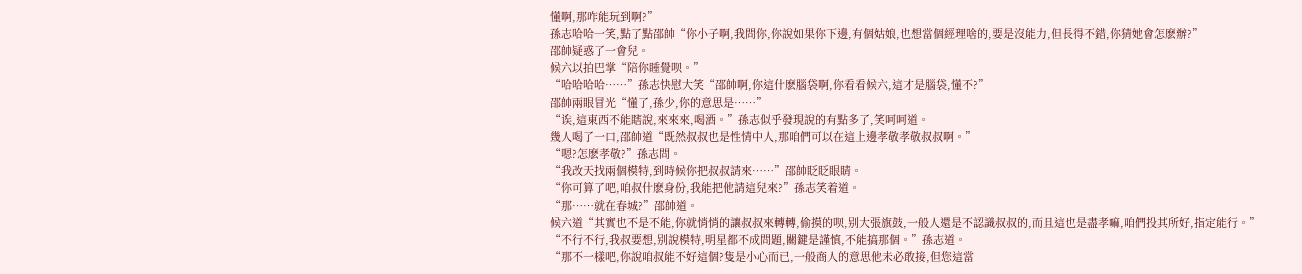懂啊,那咋能玩到啊?”
孫志哈哈一笑,點了點邵帥“你小子啊,我問你,你說如果你下邊,有個姑娘,也想當個經理啥的,要是沒能力,但長得不錯,你猜她會怎麽辦?”
邵帥疑惑了一會兒。
候六以拍巴掌“陪你睡覺呗。”
“哈哈哈哈……”孫志快慰大笑“邵帥啊,你這什麽腦袋啊,你看看候六,這才是腦袋,懂不?”
邵帥兩眼冒光“懂了,孫少,你的意思是……”
“诶,這東西不能瞎說,來來來,喝酒。”孫志似乎發現說的有點多了,笑呵呵道。
幾人喝了一口,邵帥道“既然叔叔也是性情中人,那咱們可以在這上邊孝敬孝敬叔叔啊。”
“嗯?怎麽孝敬?”孫志問。
“我改天找兩個模特,到時候你把叔叔請來……”邵帥眨眨眼睛。
“你可算了吧,咱叔什麽身份,我能把他請這兒來?”孫志笑着道。
“那……就在春城?”邵帥道。
候六道“其實也不是不能,你就悄悄的讓叔叔來轉轉,偷摸的呗,别大張旗鼓,一般人還是不認識叔叔的,而且這也是盡孝嘛,咱們投其所好,指定能行。”
“不行不行,我叔要想,别說模特,明星都不成問題,關鍵是謹慎,不能搞那個。”孫志道。
“那不一樣吧,你說咱叔能不好這個?隻是小心而已,一般商人的意思他未必敢接,但您這當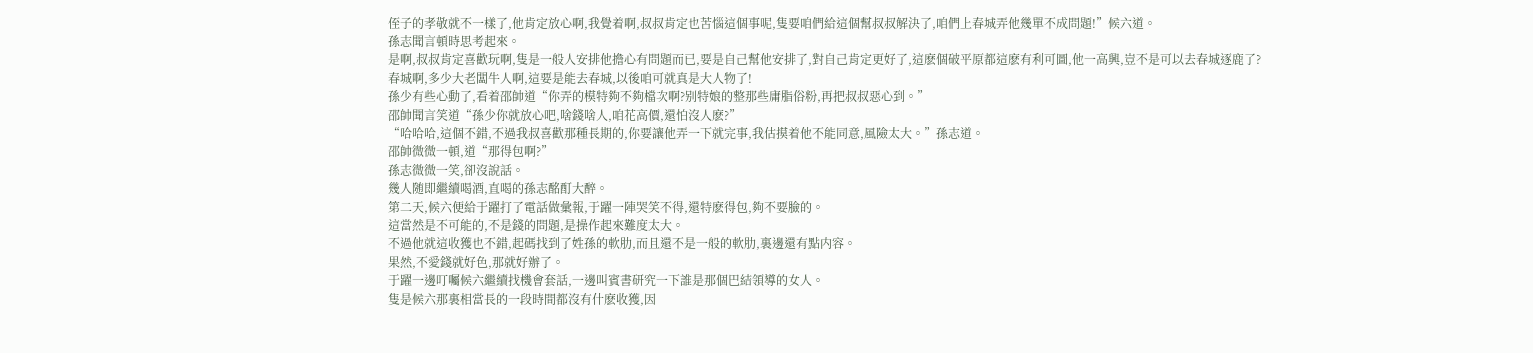侄子的孝敬就不一樣了,他肯定放心啊,我覺着啊,叔叔肯定也苦惱這個事呢,隻要咱們給這個幫叔叔解決了,咱們上春城弄他幾單不成問題!”候六道。
孫志聞言頓時思考起來。
是啊,叔叔肯定喜歡玩啊,隻是一般人安排他擔心有問題而已,要是自己幫他安排了,對自己肯定更好了,這麽個破平原都這麽有利可圖,他一高興,豈不是可以去春城逐鹿了?
春城啊,多少大老闆牛人啊,這要是能去春城,以後咱可就真是大人物了!
孫少有些心動了,看着邵帥道“你弄的模特夠不夠檔次啊?别特娘的整那些庸脂俗粉,再把叔叔惡心到。”
邵帥聞言笑道“孫少你就放心吧,啥錢啥人,咱花高價,還怕沒人麽?”
“哈哈哈,這個不錯,不過我叔喜歡那種長期的,你要讓他弄一下就完事,我估摸着他不能同意,風險太大。”孫志道。
邵帥微微一頓,道“那得包啊?”
孫志微微一笑,卻沒說話。
幾人随即繼續喝酒,直喝的孫志酩酊大醉。
第二天,候六便給于躍打了電話做彙報,于躍一陣哭笑不得,還特麽得包,夠不要臉的。
這當然是不可能的,不是錢的問題,是操作起來難度太大。
不過他就這收獲也不錯,起碼找到了姓孫的軟肋,而且還不是一般的軟肋,裏邊還有點内容。
果然,不愛錢就好色,那就好辦了。
于躍一邊叮囑候六繼續找機會套話,一邊叫賓書研究一下誰是那個巴結領導的女人。
隻是候六那裏相當長的一段時間都沒有什麽收獲,因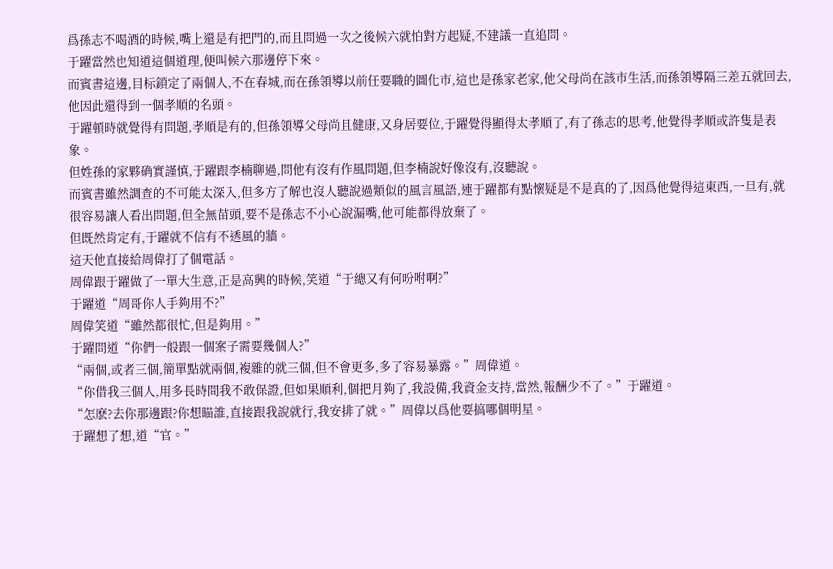爲孫志不喝酒的時候,嘴上還是有把門的,而且問過一次之後候六就怕對方起疑,不建議一直追問。
于躍當然也知道這個道理,便叫候六那邊停下來。
而賓書這邊,目标鎖定了兩個人,不在春城,而在孫領導以前任要職的圖化市,這也是孫家老家,他父母尚在該市生活,而孫領導隔三差五就回去,他因此還得到一個孝順的名頭。
于躍頓時就覺得有問題,孝順是有的,但孫領導父母尚且健康,又身居要位,于躍覺得顯得太孝順了,有了孫志的思考,他覺得孝順或許隻是表象。
但姓孫的家夥确實謹慎,于躍跟李楠聊過,問他有沒有作風問題,但李楠說好像沒有,沒聽說。
而賓書雖然調查的不可能太深入,但多方了解也沒人聽說過類似的風言風語,連于躍都有點懷疑是不是真的了,因爲他覺得這東西,一旦有,就很容易讓人看出問題,但全無苗頭,要不是孫志不小心說漏嘴,他可能都得放棄了。
但既然肯定有,于躍就不信有不透風的牆。
這天他直接給周偉打了個電話。
周偉跟于躍做了一單大生意,正是高興的時候,笑道“于總又有何吩咐啊?”
于躍道“周哥你人手夠用不?”
周偉笑道“雖然都很忙,但是夠用。”
于躍問道“你們一般跟一個案子需要幾個人?”
“兩個,或者三個,簡單點就兩個,複雜的就三個,但不會更多,多了容易暴露。”周偉道。
“你借我三個人,用多長時間我不敢保證,但如果順利,個把月夠了,我設備,我資金支持,當然,報酬少不了。”于躍道。
“怎麽?去你那邊跟?你想瞄誰,直接跟我說就行,我安排了就。”周偉以爲他要搞哪個明星。
于躍想了想,道“官。”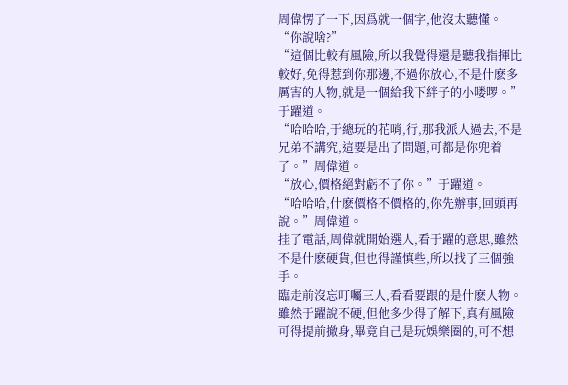周偉愣了一下,因爲就一個字,他沒太聽懂。
“你說啥?”
“這個比較有風險,所以我覺得還是聽我指揮比較好,免得惹到你那邊,不過你放心,不是什麽多厲害的人物,就是一個給我下絆子的小喽啰。”于躍道。
“哈哈哈,于總玩的花哨,行,那我派人過去,不是兄弟不講究,這要是出了問題,可都是你兜着了。”周偉道。
“放心,價格絕對虧不了你。”于躍道。
“哈哈哈,什麽價格不價格的,你先辦事,回頭再說。”周偉道。
挂了電話,周偉就開始選人,看于躍的意思,雖然不是什麽硬貨,但也得謹慎些,所以找了三個強手。
臨走前沒忘叮囑三人,看看要跟的是什麽人物。
雖然于躍說不硬,但他多少得了解下,真有風險可得提前撤身,畢竟自己是玩娛樂圈的,可不想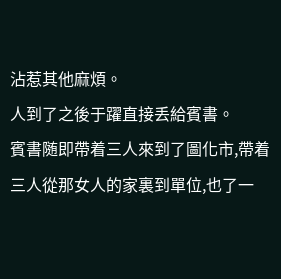沾惹其他麻煩。
人到了之後于躍直接丢給賓書。
賓書随即帶着三人來到了圖化市,帶着三人從那女人的家裏到單位,也了一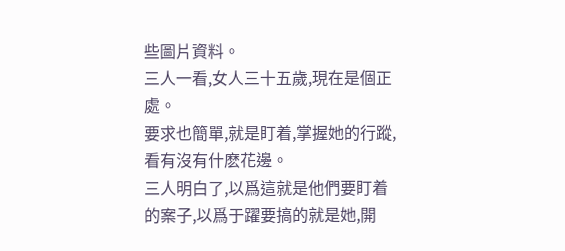些圖片資料。
三人一看,女人三十五歲,現在是個正處。
要求也簡單,就是盯着,掌握她的行蹤,看有沒有什麽花邊。
三人明白了,以爲這就是他們要盯着的案子,以爲于躍要搞的就是她,開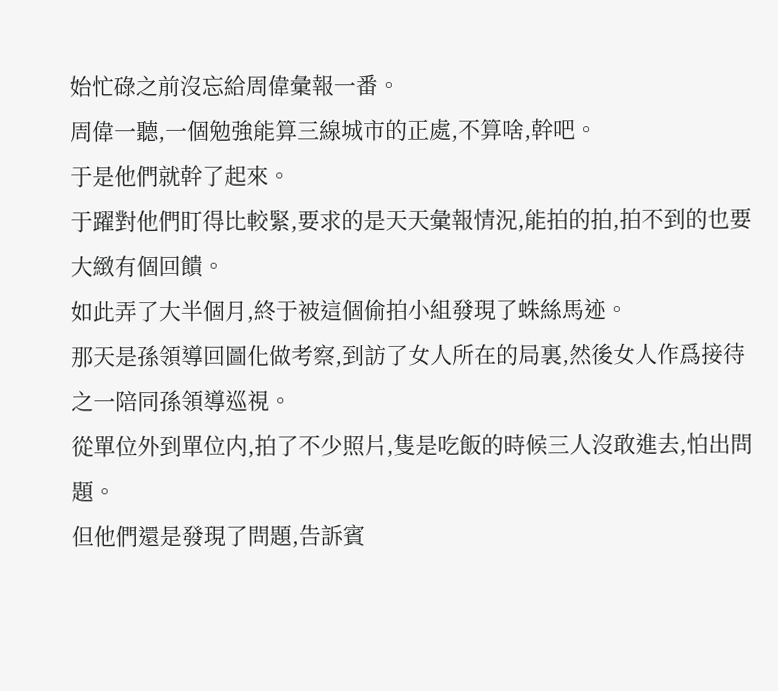始忙碌之前沒忘給周偉彙報一番。
周偉一聽,一個勉強能算三線城市的正處,不算啥,幹吧。
于是他們就幹了起來。
于躍對他們盯得比較緊,要求的是天天彙報情況,能拍的拍,拍不到的也要大緻有個回饋。
如此弄了大半個月,終于被這個偷拍小組發現了蛛絲馬迹。
那天是孫領導回圖化做考察,到訪了女人所在的局裏,然後女人作爲接待之一陪同孫領導巡視。
從單位外到單位内,拍了不少照片,隻是吃飯的時候三人沒敢進去,怕出問題。
但他們還是發現了問題,告訴賓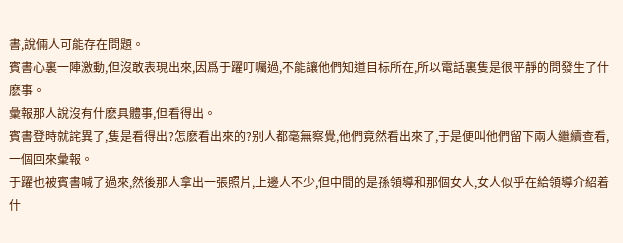書,說倆人可能存在問題。
賓書心裏一陣激動,但沒敢表現出來,因爲于躍叮囑過,不能讓他們知道目标所在,所以電話裏隻是很平靜的問發生了什麽事。
彙報那人說沒有什麽具體事,但看得出。
賓書登時就詫異了,隻是看得出?怎麽看出來的?别人都毫無察覺,他們竟然看出來了,于是便叫他們留下兩人繼續查看,一個回來彙報。
于躍也被賓書喊了過來,然後那人拿出一張照片,上邊人不少,但中間的是孫領導和那個女人,女人似乎在給領導介紹着什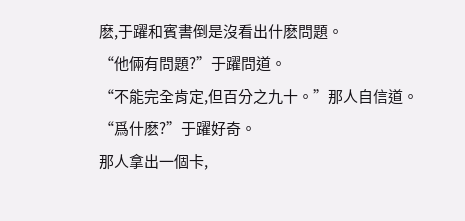麽,于躍和賓書倒是沒看出什麽問題。
“他倆有問題?”于躍問道。
“不能完全肯定,但百分之九十。”那人自信道。
“爲什麽?”于躍好奇。
那人拿出一個卡,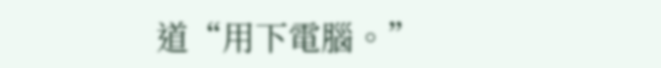道“用下電腦。”